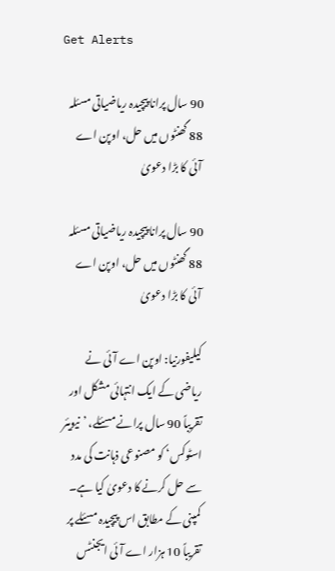Get Alerts

90 سال پرانا پیچیدہ ریاضیاتی مسئلہ 88 گھنٹوں میں حل، اوپن اے آئی کا بڑا دعویٰ

90 سال پرانا پیچیدہ ریاضیاتی مسئلہ 88 گھنٹوں میں حل، اوپن اے آئی کا بڑا دعویٰ

کیلیفورنیا: اوپن اے آئی نے ریاضی کے ایک انتہائی مشکل اور تقریباً 90 سال پرانے مسئلے، ’نیویئر اسٹوکس‘ کو مصنوعی ذہانت کی مدد سے حل کرنے کا دعویٰ کیا ہے۔ کمپنی کے مطابق اس پیچیدہ مسئلے پر تقریباً 10 ہزار اے آئی ایجنٹس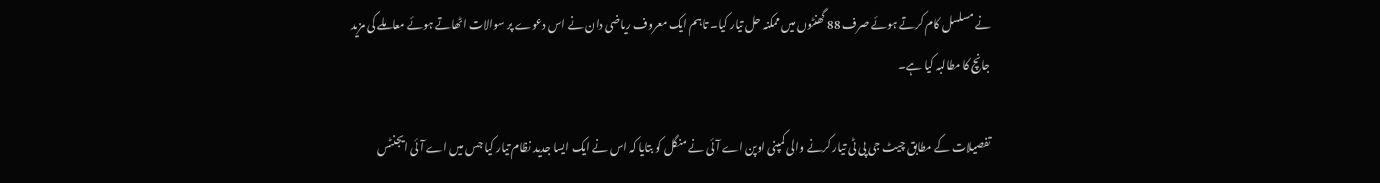نے مسلسل کام کرتے ہوئے صرف 88 گھنٹوں میں ممکنہ حل تیار کیا۔ تاہم ایک معروف ریاضی دان نے اس دعوے پر سوالات اٹھاتے ہوئے معاملے کی مزید جانچ کا مطالبہ کیا ہے۔

تفصیلات کے مطابق چیٹ جی پی ٹی تیار کرنے والی کمپنی اوپن اے آئی نے منگل کو بتایا کہ اس نے ایک ایسا جدید نظام تیار کیا جس میں اے آئی ایجنٹس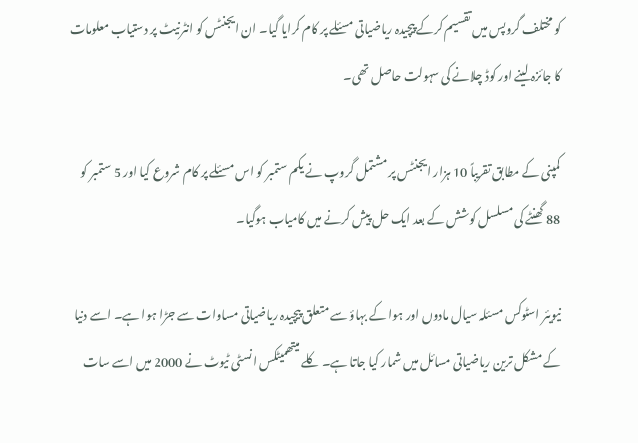کو مختلف گروپس میں تقسیم کرکے پیچیدہ ریاضیاتی مسئلے پر کام کرایا گیا۔ ان ایجنٹس کو انٹرنیٹ پر دستیاب معلومات کا جائزہ لینے اور کوڈ چلانے کی سہولت حاصل تھی۔

کمپنی کے مطابق تقریباً 10 ہزار ایجنٹس پر مشتمل گروپ نے یکم ستمبر کو اس مسئلے پر کام شروع کیا اور 5 ستمبر کو 88 گھنٹے کی مسلسل کوشش کے بعد ایک حل پیش کرنے میں کامیاب ہوگیا۔

نیویئر اسٹوکس مسئلہ سیال مادوں اور ہوا کے بہاؤ سے متعلق پیچیدہ ریاضیاتی مساوات سے جڑا ہوا ہے۔ اسے دنیا کے مشکل ترین ریاضیاتی مسائل میں شمار کیا جاتا ہے۔ کلے میتھمیٹکس انسٹی ٹیوٹ نے 2000 میں اسے سات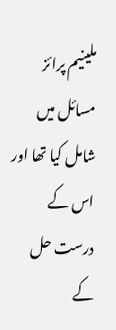ملینیم پرائز مسائل میں شامل کیا تھا اور اس کے درست حل کے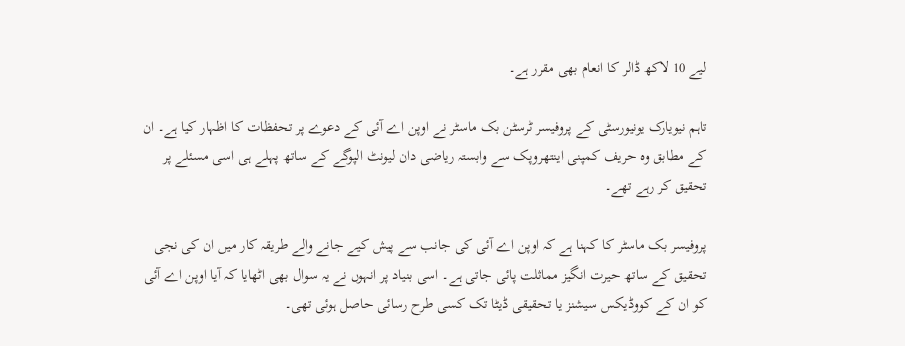لیے 10 لاکھ ڈالر کا انعام بھی مقرر ہے۔

تاہم نیویارک یونیورسٹی کے پروفیسر ٹرسٹن بک ماسٹر نے اوپن اے آئی کے دعوے پر تحفظات کا اظہار کیا ہے۔ ان کے مطابق وہ حریف کمپنی اینتھروپک سے وابستہ ریاضی دان لیونٹ الپوگے کے ساتھ پہلے ہی اسی مسئلے پر تحقیق کر رہے تھے۔

پروفیسر بک ماسٹر کا کہنا ہے کہ اوپن اے آئی کی جانب سے پیش کیے جانے والے طریقہ کار میں ان کی نجی تحقیق کے ساتھ حیرت انگیز مماثلت پائی جاتی ہے۔ اسی بنیاد پر انہوں نے یہ سوال بھی اٹھایا کہ آیا اوپن اے آئی کو ان کے کووڈیکس سیشنز یا تحقیقی ڈیٹا تک کسی طرح رسائی حاصل ہوئی تھی۔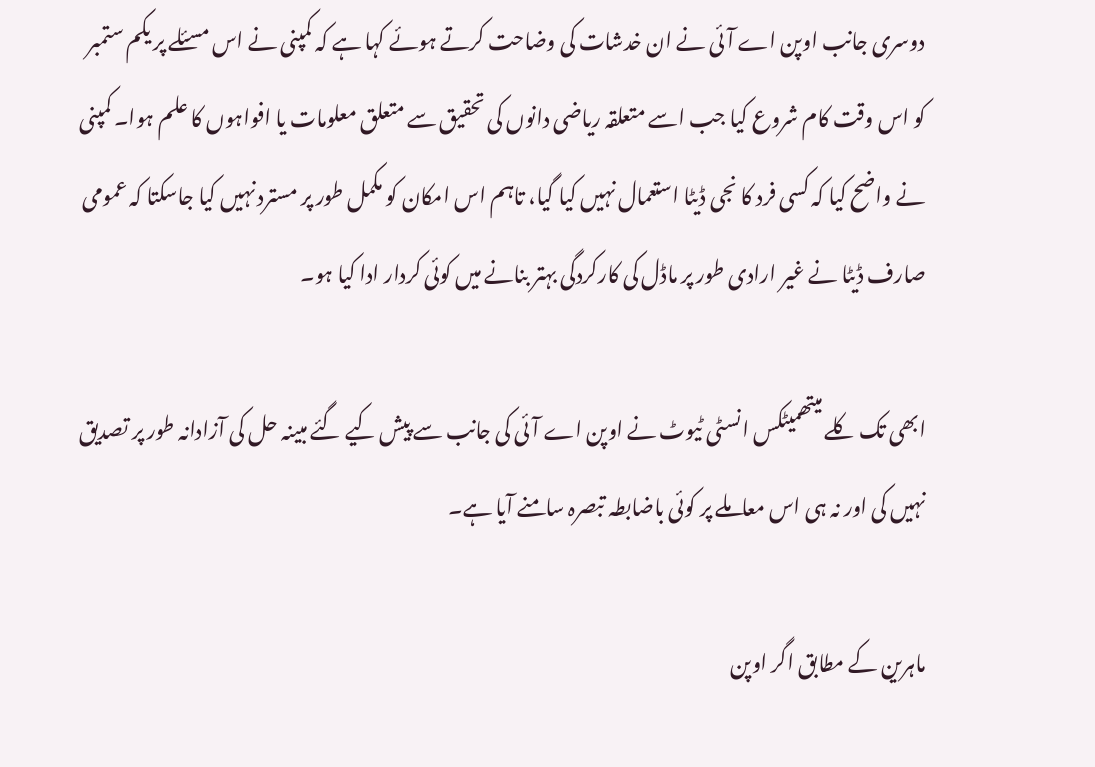دوسری جانب اوپن اے آئی نے ان خدشات کی وضاحت کرتے ہوئے کہا ہے کہ کمپنی نے اس مسئلے پر یکم ستمبر کو اس وقت کام شروع کیا جب اسے متعلقہ ریاضی دانوں کی تحقیق سے متعلق معلومات یا افواہوں کا علم ہوا۔ کمپنی نے واضح کیا کہ کسی فرد کا نجی ڈیٹا استعمال نہیں کیا گیا، تاہم اس امکان کو مکمل طور پر مسترد نہیں کیا جاسکتا کہ عمومی صارف ڈیٹا نے غیر ارادی طور پر ماڈل کی کارکردگی بہتر بنانے میں کوئی کردار ادا کیا ہو۔

ابھی تک کلے میتھمیٹکس انسٹی ٹیوٹ نے اوپن اے آئی کی جانب سے پیش کیے گئے مبینہ حل کی آزادانہ طور پر تصدیق نہیں کی اور نہ ہی اس معاملے پر کوئی باضابطہ تبصرہ سامنے آیا ہے۔

ماہرین کے مطابق اگر اوپن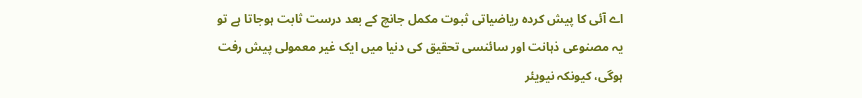اے آئی کا پیش کردہ ریاضیاتی ثبوت مکمل جانچ کے بعد درست ثابت ہوجاتا ہے تو یہ مصنوعی ذہانت اور سائنسی تحقیق کی دنیا میں ایک غیر معمولی پیش رفت ہوگی، کیونکہ نیویئر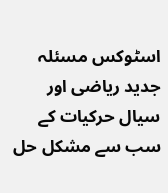اسٹوکس مسئلہ جدید ریاضی اور سیال حرکیات کے سب سے مشکل حل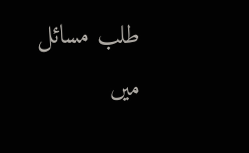طلب مسائل میں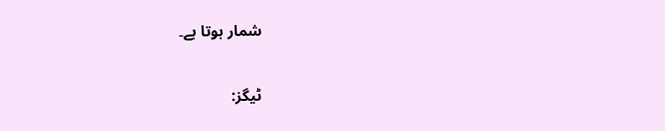شمار ہوتا ہے۔

ٹیگز: